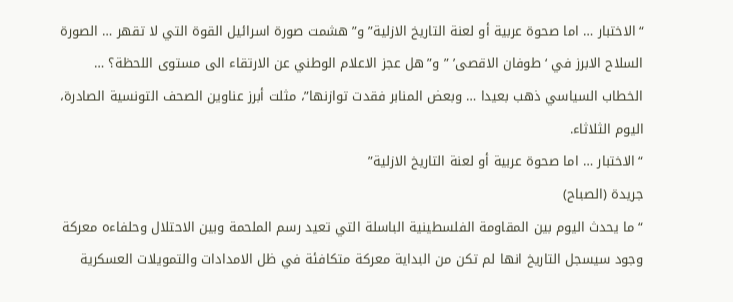“الاختبار … اما صحوة عربية أو لعنة التاريخ الازلية” و”هشمت صورة اسرائيل القوة التي لا تقهر … الصورة السلاح الابرز في ‘طوفان الاقصى’ ” و”هل عجز الاعلام الوطني عن الارتقاء الى مستوى اللحظة؟ … الخطاب السياسي ذهب بعيدا … وبعض المنابر فقدت توازنها”، مثلت أبرز عناوين الصحف التونسية الصادرة، اليوم الثلاثاء.
“الاختبار … اما صحوة عربية أو لعنة التاريخ الازلية”
جريدة (الصباح)
“ما يحدث اليوم بين المقاومة الفلسطينية الباسلة التي تعيد رسم الملحمة وبين الاحتلال وحلفاءه معركة وجود سيسجل التاريخ انها لم تكن من البداية معركة متكافئة في ظل الامدادات والتمويلات العسكرية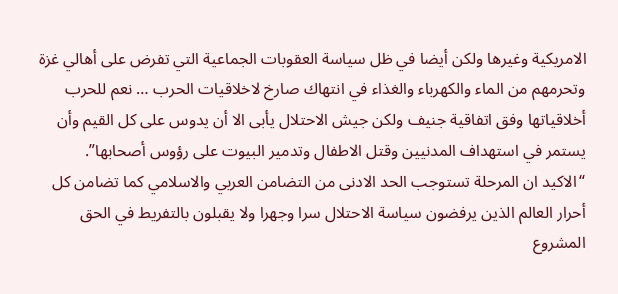الامريكية وغيرها ولكن أيضا في ظل سياسة العقوبات الجماعية التي تفرض على أهالي غزة وتحرمهم من الماء والكهرباء والغذاء في انتهاك صارخ لاخلاقيات الحرب … نعم للحرب أخلاقياتها وفق اتفاقية جنيف ولكن جيش الاحتلال يأبى الا أن يدوس على كل القيم وأن يستمر في استهداف المدنيين وقتل الاطفال وتدمير البيوت على رؤوس أصحابها”.
“الاكيد ان المرحلة تستوجب الحد الادنى من التضامن العربي والاسلامي كما تضامن كل أحرار العالم الذين يرفضون سياسة الاحتلال سرا وجهرا ولا يقبلون بالتفريط في الحق المشروع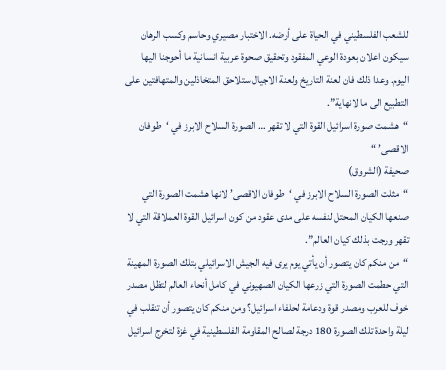للشعب الفلسطيني في الحياة على أرضه. الاختبار مصيري وحاسم وكسب الرهان سيكون اعلان بعودة الوعي المفقود وتحقيق صحوة عربية انسانية ما أحوجنا اليها اليوم. وعدا ذلك فان لعنة التاريخ ولعنة الاجيال ستلاحق المتخاذلين والمتهافتين على التطبيع الى ما لانهاية”.
“هشمت صورة اسرائيل القوة التي لا تقهر … الصورة السلاح الابرز في ‘طوفان الاقصى’ “
صحيفة (الشروق)
“مثلت الصورة السلاح الابرز في ‘طوفان الاقصى’ لانها هشمت الصورة التي صنعها الكيان المحتل لنفسه على مدى عقود من كون اسرائيل القوة العملاقة التي لا تقهر ورجت بذلك كيان العالم”.
“من منكم كان يتصور أن يأتي يوم يرى فيه الجيش الاسرائيلي بتلك الصورة المهينة التي حطمت الصورة التي زرعها الكيان الصهيوني في كامل أنحاء العالم لتظل مصدر خوف للعرب ومصدر قوة ودعامة لحلفاء اسرائيل؟ ومن منكم كان يتصور أن تنقلب في ليلة واحدة تلك الصورة 180 درجة لصالح المقاومة الفلسطينية في غزة لتخرج اسرائيل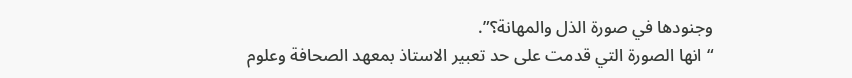وجنودها في صورة الذل والمهانة؟”.
“انها الصورة التي قدمت على حد تعبير الاستاذ بمعهد الصحافة وعلوم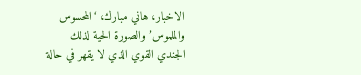الاخبار، هاني مبارك، ‘المحسوس والملموس’ والصورة الحية لذلك الجندي القوي الذي لا يقهر في حالة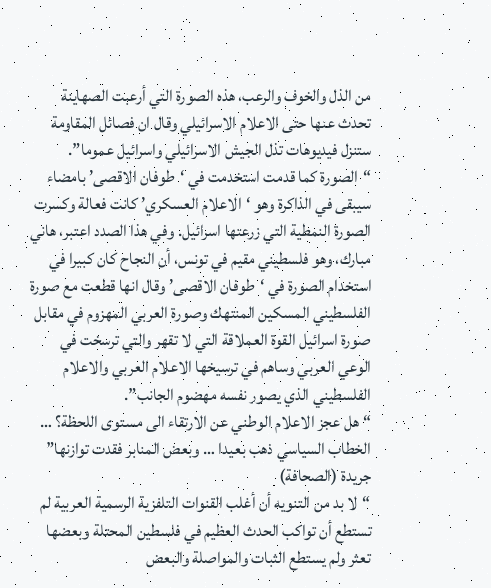من الذل والخوف والرعب، هذه الصورة التي أرعبت الصهاينة تحدث عنها حتى الاعلام الاسرائيلي وقال ان فصائل المقاومة ستنزل فيديوهات تذل الجيش الاسرائيلي واسرائيل عموما”.
“الصورة كما قدمت استخدمت في ‘طوفان الاقصى’ بامضاء سيبقى في الذاكرة وهو ‘الاعلام العسكري’ كانت فعالة وكسرت الصورة النمطية التي زرعتها اسرائيل. وفي هذا الصدد اعتبر، هاني مبارك، وهو فلسطيني مقيم في تونس، أن النجاح كان كبيرا في استخدام الصورة في ‘طوفان الاقصى’ وقال انها قطعت مع صورة الفلسطيني المسكين المنتهك وصورة العربي المهزوم في مقابل صورة اسرائيل القوة العملاقة التي لا تقهر والتي ترسخت في الوعي العربي وساهم في ترسيخها الاعلام العربي والاعلام الفلسطيني الذي يصور نفسه مهضوم الجانب”.
“هل عجز الاعلام الوطني عن الارتقاء الى مستوى اللحظة؟ … الخطاب السياسي ذهب بعيدا … وبعض المنابر فقدت توازنها”
جريدة (الصحافة)
“لا بد من التنويه أن أغلب القنوات التلفزية الرسمية العربية لم تستطع أن تواكب الحدث العظيم في فلسطين المحتلة وبعضها تعثر ولم يستطع الثبات والمواصلة والبعض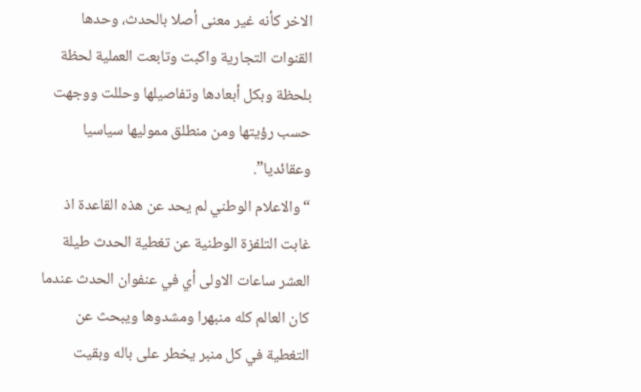الاخر كأنه غير معنى أصلا بالحدث، وحدها القنوات التجارية واكبت وتابعت العملية لحظة بلحظة وبكل أبعادها وتفاصيلها وحللت ووجهت حسب رؤيتها ومن منطلق مموليها سياسيا وعقائديا”.
“والاعلام الوطني لم يحد عن هذه القاعدة اذ غابت التلفزة الوطنية عن تغطية الحدث طيلة العشر ساعات الاولى أي في عنفوان الحدث عندما كان العالم كله منبهرا ومشدوها ويبحث عن التغطية في كل منبر يخطر على باله وبقيت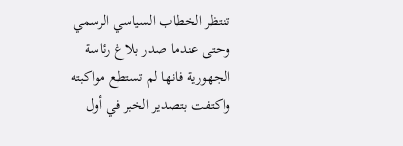تنتظر الخطاب السياسي الرسمي وحتى عندما صدر بلاغ رئاسة الجهورية فانها لم تستطع مواكبته واكتفت بتصدير الخبر في أول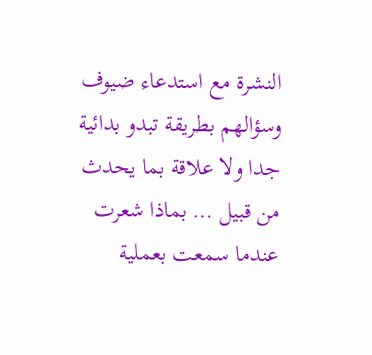النشرة مع استدعاء ضيوف وسؤالهم بطريقة تبدو بدائية جدا ولا علاقة بما يحدث من قبيل … بماذا شعرت عندما سمعت بعملية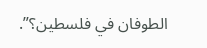الطوفان في فلسطين؟”.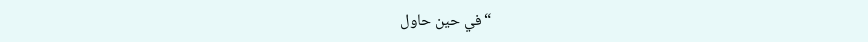“في حين حاول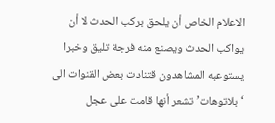الاعلام الخاص أن يلحق بركب الحدث لا أن يواكب الحدث ويصنع منه فرجة تليق وخبرا يستوعبه المشاهدون قتنادت بعض القنوات الى ‘بلاتوهات’ تشعر أنها قامت على عجل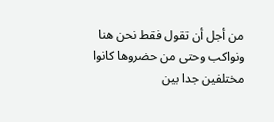من أجل أن تقول فقط نحن هنا ونواكب وحتى من حضروها كانوا مختلفين جدا بين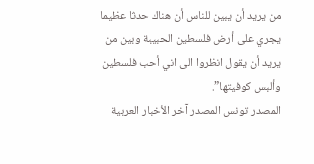من يريد أن يبين للناس أن هناك حدثا عظيما يجري على أرض فلسطين الحبيبة وبين من يريد أن يقول انظروا الى اني أحب فلسطين وألبس كوفيتها”.
المصدر تونس المصدر آخر الأخبار العربية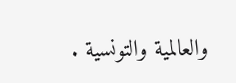والعالمية والتونسية .